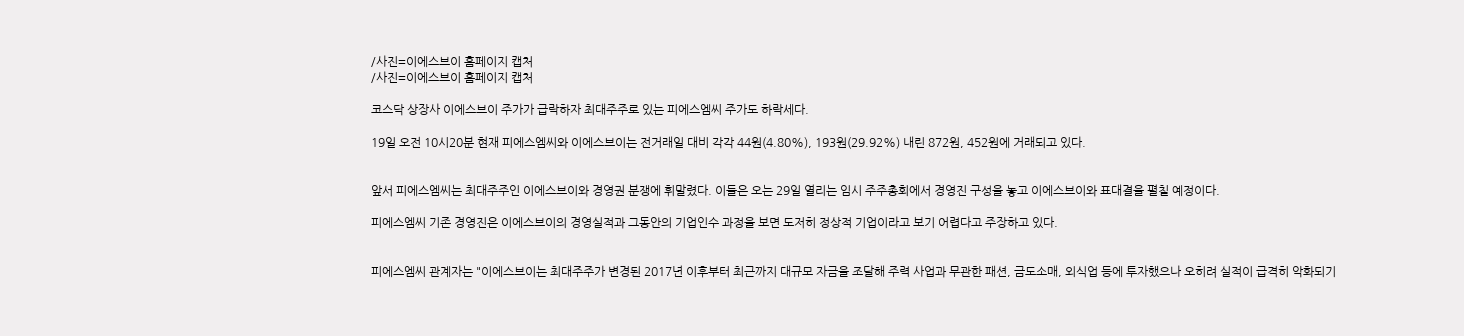/사진=이에스브이 홈페이지 캡처
/사진=이에스브이 홈페이지 캡처

코스닥 상장사 이에스브이 주가가 급락하자 최대주주로 있는 피에스엠씨 주가도 하락세다.

19일 오전 10시20분 현재 피에스엠씨와 이에스브이는 전거래일 대비 각각 44원(4.80%), 193원(29.92%) 내린 872원, 452원에 거래되고 있다.


앞서 피에스엠씨는 최대주주인 이에스브이와 경영권 분쟁에 휘말렸다. 이들은 오는 29일 열리는 임시 주주총회에서 경영진 구성을 놓고 이에스브이와 표대결을 펼칠 예정이다.

피에스엠씨 기존 경영진은 이에스브이의 경영실적과 그동안의 기업인수 과정을 보면 도저히 정상적 기업이라고 보기 어렵다고 주장하고 있다.


피에스엠씨 관계자는 "이에스브이는 최대주주가 변경된 2017년 이후부터 최근까지 대규모 자금을 조달해 주력 사업과 무관한 패션, 금도소매, 외식업 등에 투자했으나 오히려 실적이 급격히 악화되기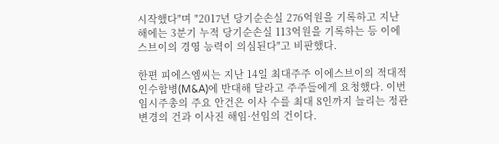시작했다"며 "2017년 당기순손실 276억원을 기록하고 지난해에는 3분기 누적 당기순손실 113억원을 기록하는 등 이에스브이의 경영 능력이 의심된다"고 비판했다.

한편 피에스엠씨는 지난 14일 최대주주 이에스브이의 적대적 인수합병(M&A)에 반대해 달라고 주주들에게 요청했다. 이번 임시주총의 주요 안건은 이사 수를 최대 8인까지 늘리는 정관 변경의 건과 이사진 해임·선임의 건이다.